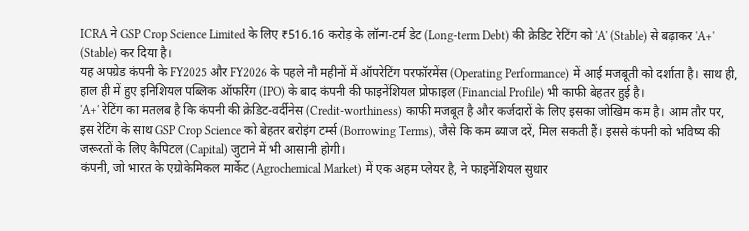ICRA ने GSP Crop Science Limited के लिए ₹516.16 करोड़ के लॉन्ग-टर्म डेट (Long-term Debt) की क्रेडिट रेटिंग को 'A' (Stable) से बढ़ाकर 'A+' (Stable) कर दिया है।
यह अपग्रेड कंपनी के FY2025 और FY2026 के पहले नौ महीनों में ऑपरेटिंग परफॉरमेंस (Operating Performance) में आई मजबूती को दर्शाता है। साथ ही, हाल ही में हुए इनिशियल पब्लिक ऑफरिंग (IPO) के बाद कंपनी की फाइनेंशियल प्रोफाइल (Financial Profile) भी काफी बेहतर हुई है।
'A+' रेटिंग का मतलब है कि कंपनी की क्रेडिट-वर्दीनेस (Credit-worthiness) काफी मजबूत है और कर्जदारों के लिए इसका जोखिम कम है। आम तौर पर, इस रेटिंग के साथ GSP Crop Science को बेहतर बरोइंग टर्म्स (Borrowing Terms), जैसे कि कम ब्याज दरें, मिल सकती हैं। इससे कंपनी को भविष्य की जरूरतों के लिए कैपिटल (Capital) जुटाने में भी आसानी होगी।
कंपनी, जो भारत के एग्रोकेमिकल मार्केट (Agrochemical Market) में एक अहम प्लेयर है, ने फाइनेंशियल सुधार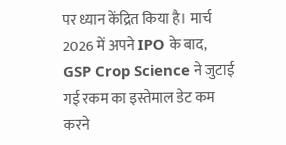पर ध्यान केंद्रित किया है। मार्च 2026 में अपने IPO के बाद, GSP Crop Science ने जुटाई गई रकम का इस्तेमाल डेट कम करने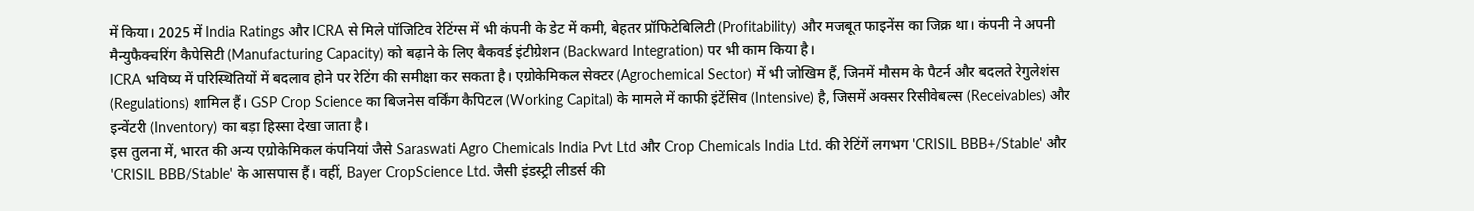में किया। 2025 में India Ratings और ICRA से मिले पॉजिटिव रेटिंग्स में भी कंपनी के डेट में कमी, बेहतर प्रॉफिटेबिलिटी (Profitability) और मजबूत फाइनेंस का जिक्र था। कंपनी ने अपनी मैन्युफैक्चरिंग कैपेसिटी (Manufacturing Capacity) को बढ़ाने के लिए बैकवर्ड इंटीग्रेशन (Backward Integration) पर भी काम किया है।
ICRA भविष्य में परिस्थितियों में बदलाव होने पर रेटिंग की समीक्षा कर सकता है। एग्रोकेमिकल सेक्टर (Agrochemical Sector) में भी जोखिम हैं, जिनमें मौसम के पैटर्न और बदलते रेगुलेशंस (Regulations) शामिल हैं। GSP Crop Science का बिजनेस वर्किंग कैपिटल (Working Capital) के मामले में काफी इंटेंसिव (Intensive) है, जिसमें अक्सर रिसीवेबल्स (Receivables) और इन्वेंटरी (Inventory) का बड़ा हिस्सा देखा जाता है।
इस तुलना में, भारत की अन्य एग्रोकेमिकल कंपनियां जैसे Saraswati Agro Chemicals India Pvt Ltd और Crop Chemicals India Ltd. की रेटिंगें लगभग 'CRISIL BBB+/Stable' और 'CRISIL BBB/Stable' के आसपास हैं। वहीं, Bayer CropScience Ltd. जैसी इंडस्ट्री लीडर्स की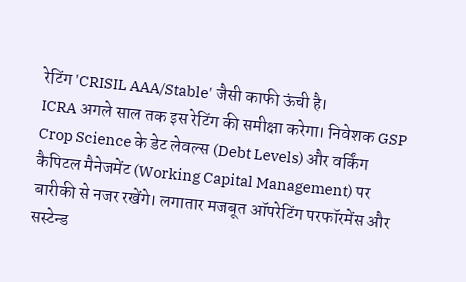रेटिंग 'CRISIL AAA/Stable' जैसी काफी ऊंची है।
ICRA अगले साल तक इस रेटिंग की समीक्षा करेगा। निवेशक GSP Crop Science के डेट लेवल्स (Debt Levels) और वर्किंग कैपिटल मैनेजमेंट (Working Capital Management) पर बारीकी से नजर रखेंगे। लगातार मजबूत ऑपरेटिंग परफॉरमेंस और सस्टेन्ड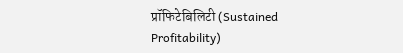प्रॉफिटेबिलिटी (Sustained Profitability)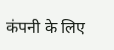कंपनी के लिए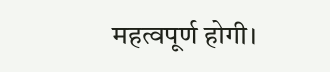महत्वपूर्ण होगी।